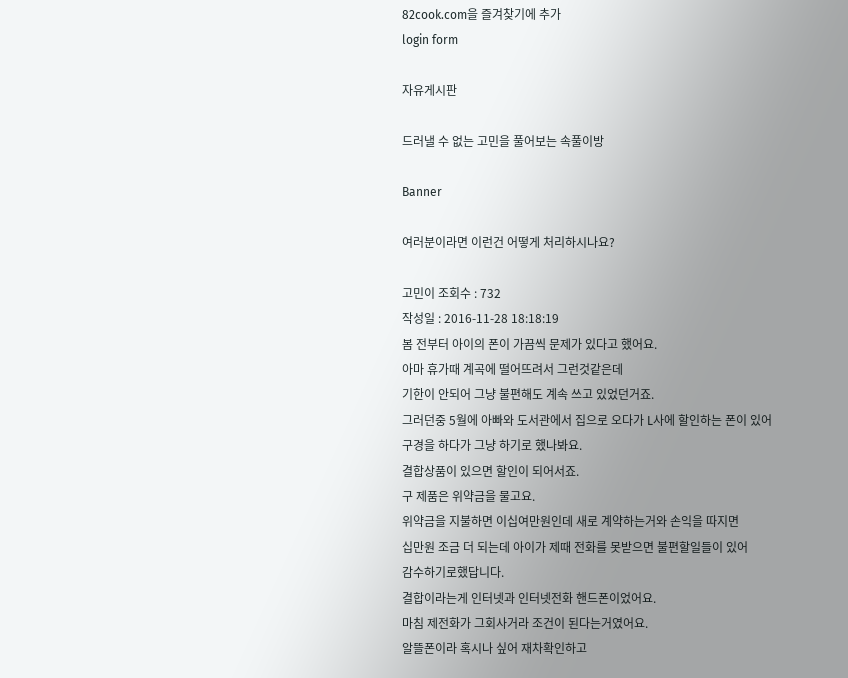82cook.com을 즐겨찾기에 추가
login form

자유게시판

드러낼 수 없는 고민을 풀어보는 속풀이방

Banner

여러분이라면 이런건 어떻게 처리하시나요?

고민이 조회수 : 732
작성일 : 2016-11-28 18:18:19
봄 전부터 아이의 폰이 가끔씩 문제가 있다고 했어요.
아마 휴가때 계곡에 떨어뜨려서 그런것같은데
기한이 안되어 그냥 불편해도 계속 쓰고 있었던거죠.
그러던중 5월에 아빠와 도서관에서 집으로 오다가 L사에 할인하는 폰이 있어
구경을 하다가 그냥 하기로 했나봐요.
결합상품이 있으면 할인이 되어서죠.
구 제품은 위약금을 물고요.
위약금을 지불하면 이십여만원인데 새로 계약하는거와 손익을 따지면
십만원 조금 더 되는데 아이가 제때 전화를 못받으면 불편할일들이 있어
감수하기로했답니다.
결합이라는게 인터넷과 인터넷전화 핸드폰이었어요.
마침 제전화가 그회사거라 조건이 된다는거였어요.
알뜰폰이라 혹시나 싶어 재차확인하고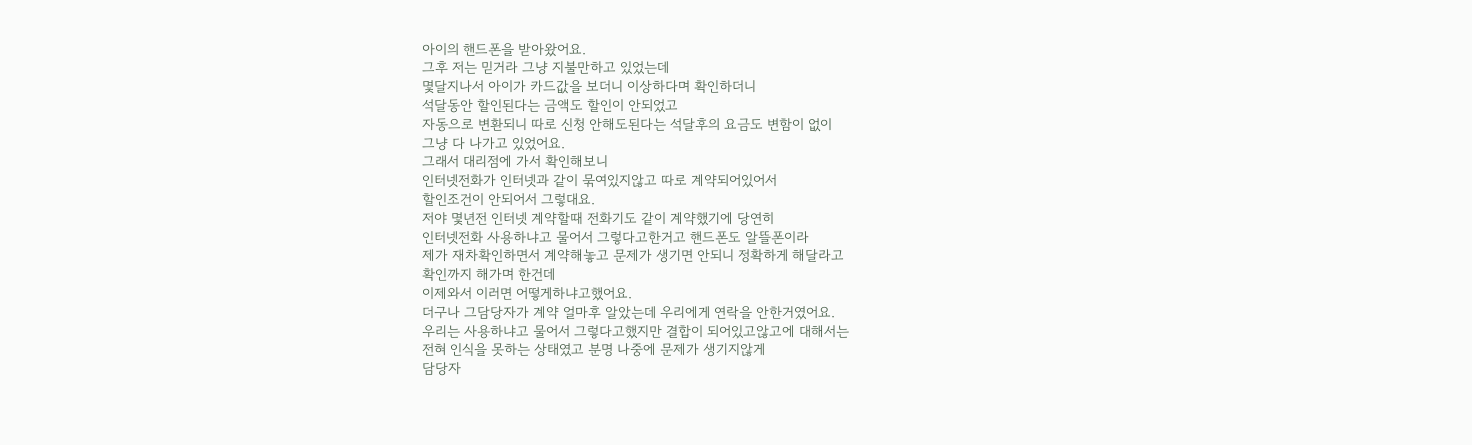아이의 핸드폰을 받아왔어요.
그후 저는 믿거라 그냥 지불만하고 있었는데
몇달지나서 아이가 카드값을 보더니 이상하다며 확인하더니
석달동안 할인된다는 금액도 할인이 안되었고
자동으로 변환되니 따로 신청 안해도된다는 석달후의 요금도 변함이 없이
그냥 다 나가고 있었어요.
그래서 대리점에 가서 확인해보니
인터넷전화가 인터넷과 같이 묶여있지않고 따로 계약되어있어서
할인조건이 안되어서 그렇대요.
저야 몇년전 인터넷 계약할때 전화기도 같이 계약했기에 당연히
인터넷전화 사용하냐고 물어서 그렇다고한거고 핸드폰도 알뜰폰이라
제가 재차확인하면서 계약해놓고 문제가 생기면 안되니 정확하게 해달라고
확인까지 해가며 한건데
이제와서 이러면 어떻게하냐고했어요.
더구나 그담당자가 계약 얼마후 알았는데 우리에게 연락을 안한거였어요.
우리는 사용하냐고 물어서 그렇다고했지만 결합이 되어있고않고에 대해서는
전혀 인식을 못하는 상태였고 분명 나중에 문제가 생기지않게
담당자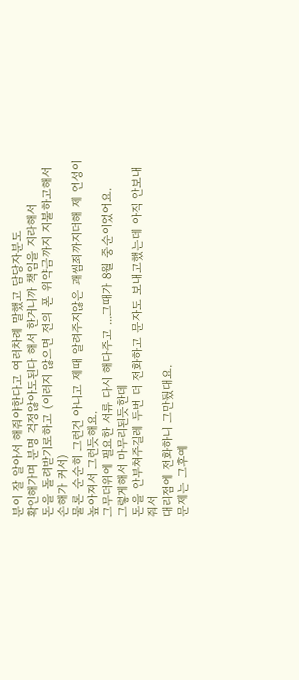분이 잘 알아서 해줘야한다고 여러차례 말했고 담당자분도
확인해가며 분명 걱정않아도된다 해서 한거니까 책임을 지라해서
돈을 돌려받기로하고 (이러지 않으면 전의 폰 위약금까지 지불하고해서 손해가 커서)
물론 순순히 그런건 아니고 제때 알려주지않은 괘씸죄까지더해 제 언성이
높아져서 그런듯해요.
그무더위에 필요한 서류 다시 해다주고 ...그때가 8월 중순이었어요.
그렇게해서 마무리된듯한데
돈을 안부쳐주길레 두번 더 전화하고 문자도 보내고했는데 아직 안보내줘서
대리점에 전화하니 그만뒀대요.
문제는 그후예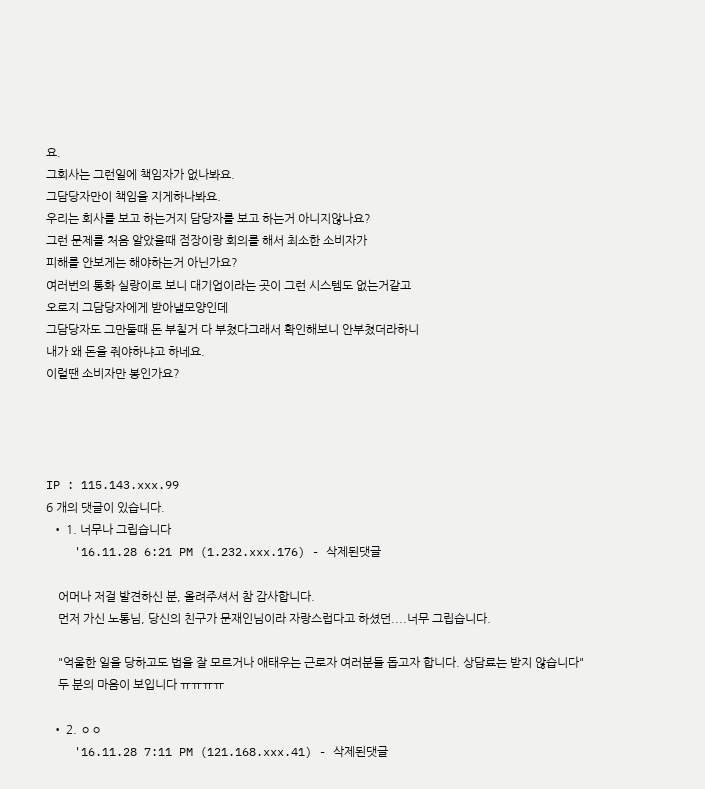요.
그회사는 그런일에 책임자가 없나봐요.
그담당자만이 책임을 지게하나봐요.
우리는 회사를 보고 하는거지 담당자를 보고 하는거 아니지않나요?
그런 문제를 처음 알았을때 점장이랑 회의를 해서 최소한 소비자가
피해를 안보게는 해야하는거 아닌가요?
여러번의 통화 실랑이로 보니 대기업이라는 곳이 그런 시스템도 없는거같고
오로지 그담당자에게 받아낼모양인데
그담당자도 그만둘때 돈 부칠거 다 부쳤다그래서 확인해보니 안부쳤더라하니
내가 왜 돈을 줘야하냐고 하네요.
이럴땐 소비자만 봉인가요?




IP : 115.143.xxx.99
6 개의 댓글이 있습니다.
  • 1. 너무나 그립습니다
    '16.11.28 6:21 PM (1.232.xxx.176) - 삭제된댓글

    어머나 저걸 발견하신 분, 올려주셔서 참 감사합니다.
    먼저 가신 노통님, 당신의 친구가 문재인님이라 자랑스럽다고 하셨던....너무 그립습니다.

    "억울한 일을 당하고도 법을 잘 모르거나 애태우는 근로자 여러분들 돕고자 합니다. 상담료는 받지 않습니다"
    두 분의 마음이 보입니다 ㅠㅠㅠㅠ

  • 2. ㅇㅇ
    '16.11.28 7:11 PM (121.168.xxx.41) - 삭제된댓글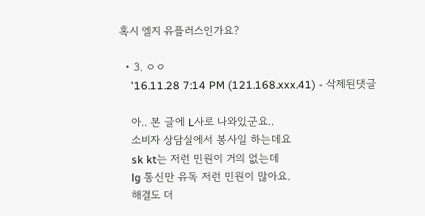혹시 엘지 유플러스인가요?

  • 3. ㅇㅇ
    '16.11.28 7:14 PM (121.168.xxx.41) - 삭제된댓글

    아.. 본 글에 L사로 나와있군요..
    소비자 상담실에서 봉사일 하는데요
    sk kt는 저런 민원이 거의 없는데
    lg 통신만 유독 저런 민원이 많아요.
    해결도 더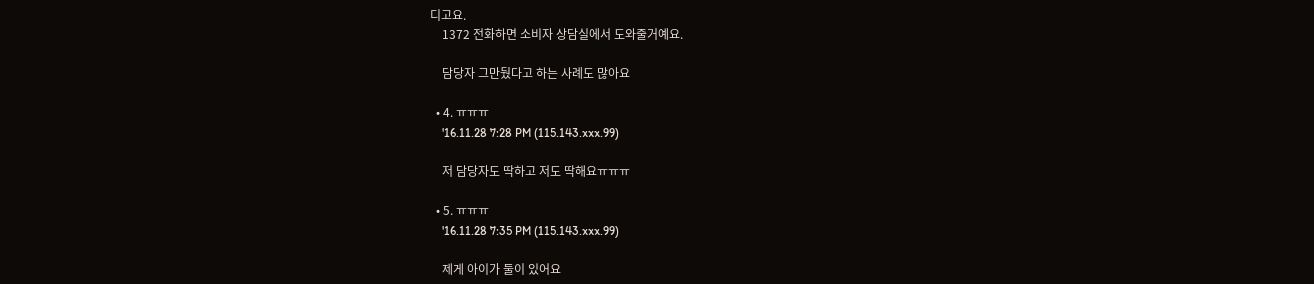디고요.
    1372 전화하면 소비자 상담실에서 도와줄거예요.

    담당자 그만뒀다고 하는 사례도 많아요

  • 4. ㅠㅠㅠ
    '16.11.28 7:28 PM (115.143.xxx.99)

    저 담당자도 딱하고 저도 딱해요ㅠㅠㅠ

  • 5. ㅠㅠㅠ
    '16.11.28 7:35 PM (115.143.xxx.99)

    제게 아이가 둘이 있어요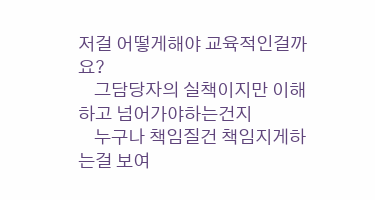저걸 어떻게해야 교육적인걸까요?
    그담당자의 실책이지만 이해하고 넘어가야하는건지
    누구나 책임질건 책임지게하는걸 보여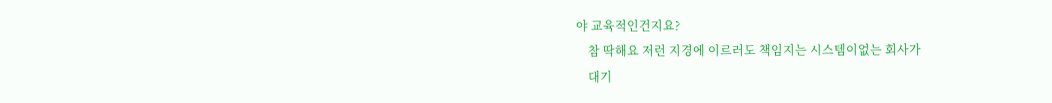야 교육적인건지요?
    참 딱해요 저런 지경에 이르러도 책임지는 시스템이없는 회사가
    대기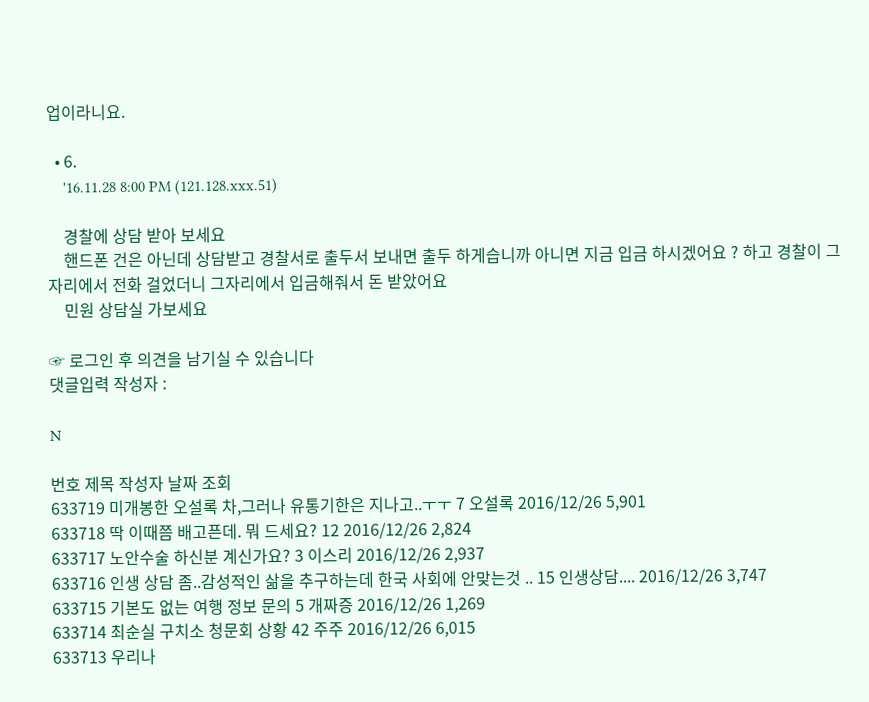업이라니요.

  • 6.
    '16.11.28 8:00 PM (121.128.xxx.51)

    경찰에 상담 받아 보세요
    핸드폰 건은 아닌데 상담받고 경찰서로 출두서 보내면 출두 하게습니까 아니면 지금 입금 하시겠어요 ? 하고 경찰이 그 자리에서 전화 걸었더니 그자리에서 입금해줘서 돈 받았어요
    민원 상담실 가보세요

☞ 로그인 후 의견을 남기실 수 있습니다
댓글입력 작성자 :

N

번호 제목 작성자 날짜 조회
633719 미개봉한 오설록 차,그러나 유통기한은 지나고..ㅜㅜ 7 오설록 2016/12/26 5,901
633718 딱 이때쯤 배고픈데. 뭐 드세요? 12 2016/12/26 2,824
633717 노안수술 하신분 계신가요? 3 이스리 2016/12/26 2,937
633716 인생 상담 좀..감성적인 삶을 추구하는데 한국 사회에 안맞는것 .. 15 인생상담.... 2016/12/26 3,747
633715 기본도 없는 여행 정보 문의 5 개짜증 2016/12/26 1,269
633714 최순실 구치소 청문회 상황 42 주주 2016/12/26 6,015
633713 우리나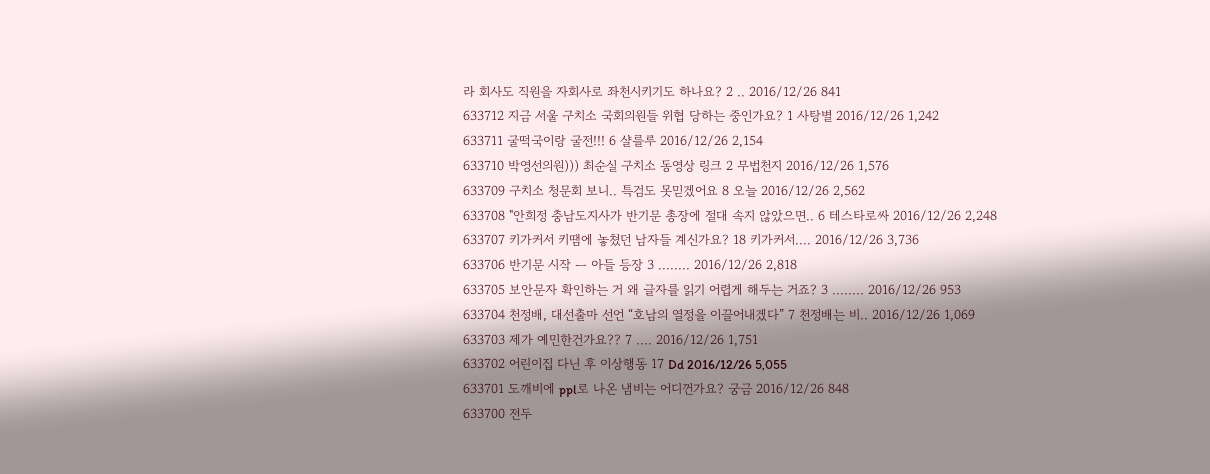라 회사도 직원을 자회사로 좌천시키기도 하나요? 2 .. 2016/12/26 841
633712 지금 서울 구치소 국회의원들 위협 당하는 중인가요? 1 사탕별 2016/12/26 1,242
633711 굴떡국이랑 굴전!!! 6 샬를루 2016/12/26 2,154
633710 박영선의원))) 최순실 구치소 동영상 링크 2 무법천지 2016/12/26 1,576
633709 구치소 청문회 보니.. 특검도 못믿겠어요 8 오늘 2016/12/26 2,562
633708 "안희정 충남도지사가 반기문 총장에 절대 속지 않았으면.. 6 테스타로싸 2016/12/26 2,248
633707 키가커서 키땜에 놓쳤던 남자들 계신가요? 18 키가커서.... 2016/12/26 3,736
633706 반기문 시작 ㅡ 아들 등장 3 ........ 2016/12/26 2,818
633705 보안문자 확인하는 거 왜 글자를 읽기 어렵게 해두는 거죠? 3 ........ 2016/12/26 953
633704 천정배, 대선출마 선언 “호남의 열정을 이끌어내겠다” 7 천정배는 비.. 2016/12/26 1,069
633703 제가 예민한건가요?? 7 .... 2016/12/26 1,751
633702 어린이집 다닌 후 이상행동 17 Dd 2016/12/26 5,055
633701 도깨비에 ppl로 나온 냄비는 어디껀가요? 궁금 2016/12/26 848
633700 전두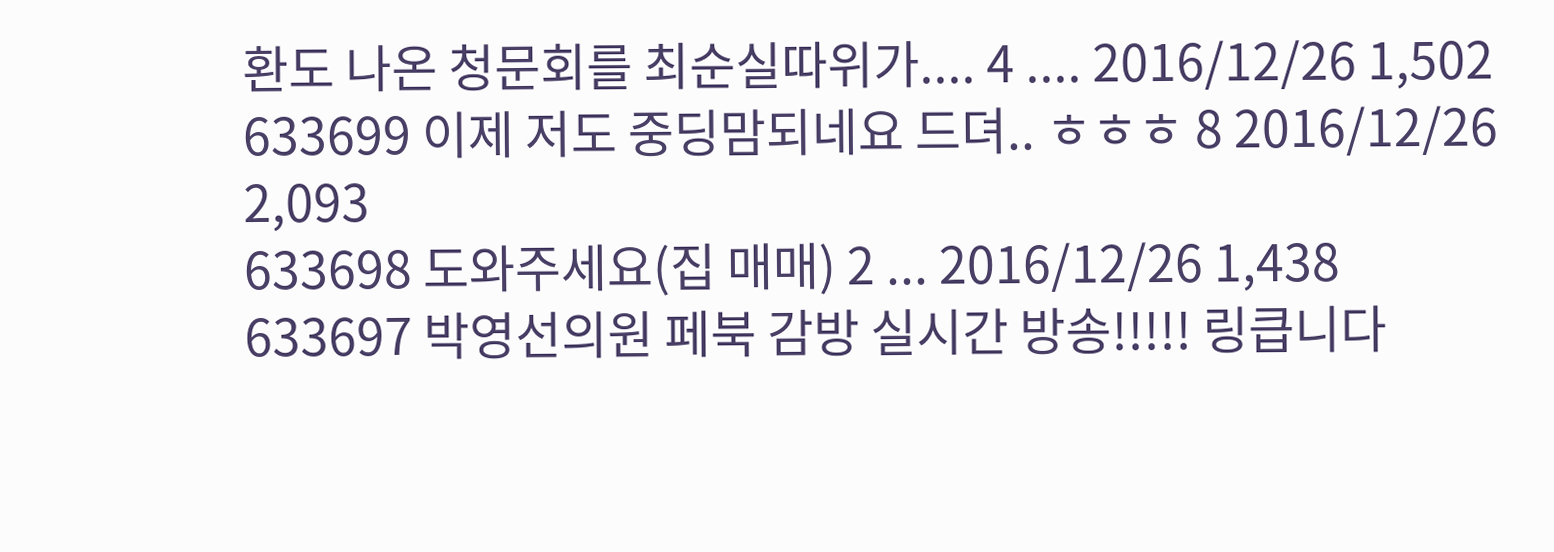환도 나온 청문회를 최순실따위가.... 4 .... 2016/12/26 1,502
633699 이제 저도 중딩맘되네요 드뎌.. ㅎㅎㅎ 8 2016/12/26 2,093
633698 도와주세요(집 매매) 2 ... 2016/12/26 1,438
633697 박영선의원 페북 감방 실시간 방송!!!!! 링큽니다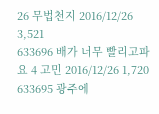26 무법천지 2016/12/26 3,521
633696 배가 너무 빨리고파요 4 고민 2016/12/26 1,720
633695 광주에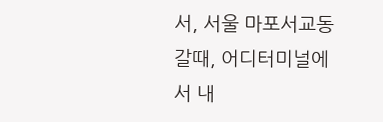서, 서울 마포서교동 갈때, 어디터미널에서 내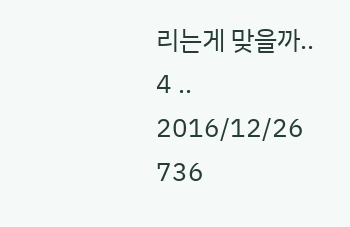리는게 맞을까.. 4 .. 2016/12/26 736